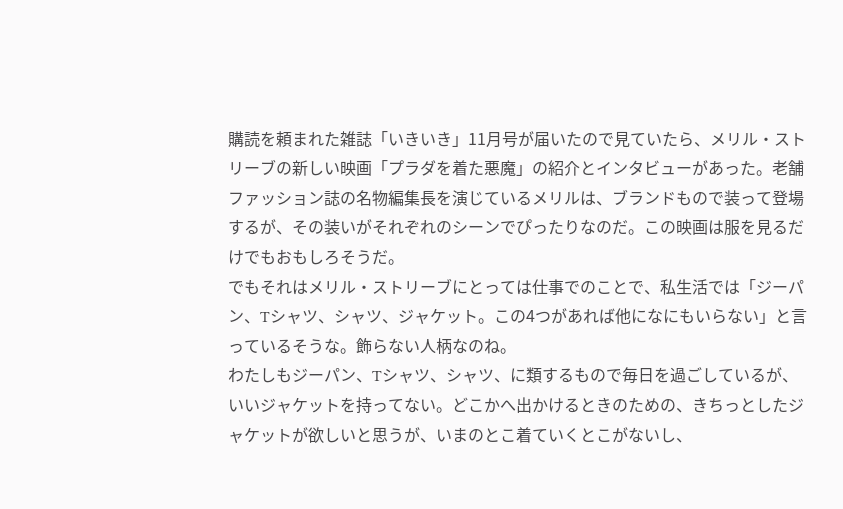購読を頼まれた雑誌「いきいき」11月号が届いたので見ていたら、メリル・ストリーブの新しい映画「プラダを着た悪魔」の紹介とインタビューがあった。老舗ファッション誌の名物編集長を演じているメリルは、ブランドもので装って登場するが、その装いがそれぞれのシーンでぴったりなのだ。この映画は服を見るだけでもおもしろそうだ。
でもそれはメリル・ストリーブにとっては仕事でのことで、私生活では「ジーパン、Tシャツ、シャツ、ジャケット。この4つがあれば他になにもいらない」と言っているそうな。飾らない人柄なのね。
わたしもジーパン、Tシャツ、シャツ、に類するもので毎日を過ごしているが、いいジャケットを持ってない。どこかへ出かけるときのための、きちっとしたジャケットが欲しいと思うが、いまのとこ着ていくとこがないし、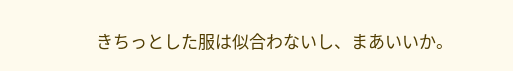きちっとした服は似合わないし、まあいいか。